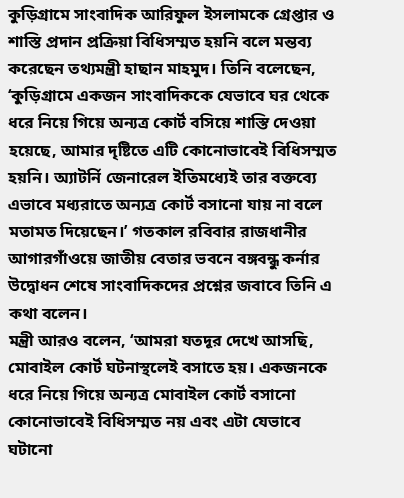কুড়িগ্রামে সাংবাদিক আরিফুল ইসলামকে গ্রেপ্তার ও শাস্তি প্রদান প্রক্রিয়া বিধিসম্মত হয়নি বলে মন্তব্য করেছেন তথ্যমন্ত্রী হাছান মাহমুদ। তিনি বলেছেন, ‘কুড়িগ্রামে একজন সাংবাদিককে যেভাবে ঘর থেকে ধরে নিয়ে গিয়ে অন্যত্র কোর্ট বসিয়ে শাস্তি দেওয়া হয়েছে, আমার দৃষ্টিতে এটি কোনোভাবেই বিধিসম্মত হয়নি। অ্যাটর্নি জেনারেল ইতিমধ্যেই তার বক্তব্যে এভাবে মধ্যরাতে অন্যত্র কোর্ট বসানো যায় না বলে মতামত দিয়েছেন।’ গতকাল রবিবার রাজধানীর আগারগাঁওয়ে জাতীয় বেতার ভবনে বঙ্গবন্ধু কর্নার উদ্বোধন শেষে সাংবাদিকদের প্রশ্নের জবাবে তিনি এ কথা বলেন।
মন্ত্রী আরও বলেন, ‘আমরা যতদূর দেখে আসছি, মোবাইল কোর্ট ঘটনাস্থলেই বসাতে হয়। একজনকে ধরে নিয়ে গিয়ে অন্যত্র মোবাইল কোর্ট বসানো কোনোভাবেই বিধিসম্মত নয় এবং এটা যেভাবে ঘটানো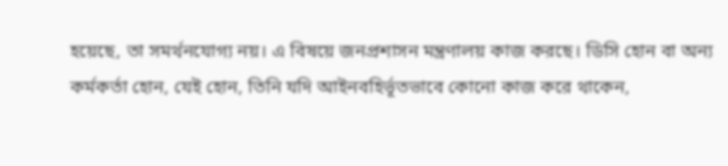হয়েছে, তা সমর্থনযোগ্য নয়। এ বিষয়ে জনপ্রশাসন মন্ত্রণালয় কাজ করছে। ডিসি হোন বা অন্য কর্মকর্তা হোন, যেই হোন, তিনি যদি আইনবহির্ভূতভাবে কোনো কাজ করে থাকেন,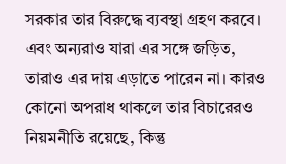সরকার তার বিরুদ্ধে ব্যবস্থা গ্রহণ করবে। এবং অন্যরাও যারা এর সঙ্গে জড়িত, তারাও এর দায় এড়াতে পারেন না। কারও কোনো অপরাধ থাকলে তার বিচারেরও নিয়মনীতি রয়েছে, কিন্তু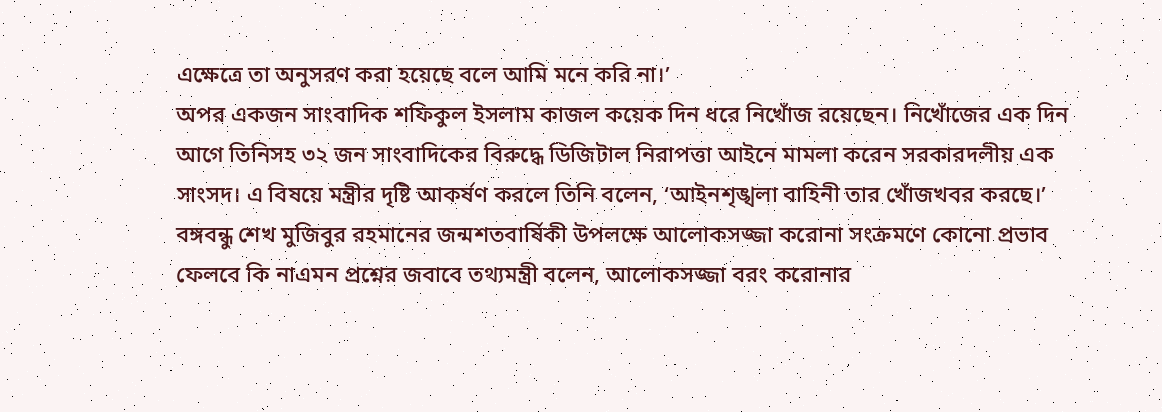এক্ষেত্রে তা অনুসরণ করা হয়েছে বলে আমি মনে করি না।’
অপর একজন সাংবাদিক শফিকুল ইসলাম কাজল কয়েক দিন ধরে নিখোঁজ রয়েছেন। নিখোঁজের এক দিন আগে তিনিসহ ৩২ জন সাংবাদিকের বিরুদ্ধে ডিজিটাল নিরাপত্তা আইনে মামলা করেন সরকারদলীয় এক সাংসদ। এ বিষয়ে মন্ত্রীর দৃষ্টি আকর্ষণ করলে তিনি বলেন, ‘আইনশৃঙ্খলা বাহিনী তার খোঁজখবর করছে।’
বঙ্গবন্ধু শেখ মুজিবুর রহমানের জন্মশতবার্ষিকী উপলক্ষে আলোকসজ্জা করোনা সংক্রমণে কোনো প্রভাব ফেলবে কি নাএমন প্রশ্নের জবাবে তথ্যমন্ত্রী বলেন, আলোকসজ্জা বরং করোনার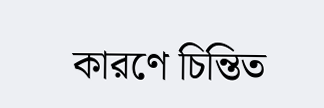কারণে চিন্তিত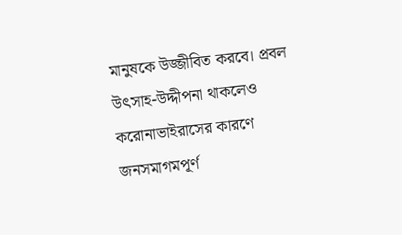মানুষকে উজ্জীবিত করবে। প্রবল উৎসাহ-উদ্দীপনা থাকলেও করোনাভাইরাসের কারণে জনসমাগমপূর্ণ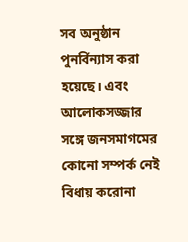সব অনুষ্ঠান পুনর্বিন্যাস করা হয়েছে। এবং আলোকসজ্জার সঙ্গে জনসমাগমের কোনো সম্পর্ক নেই বিধায় করোনা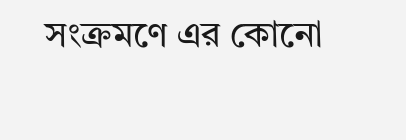সংক্রমণে এর কোনো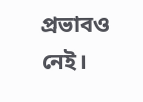প্রভাবও নেই।